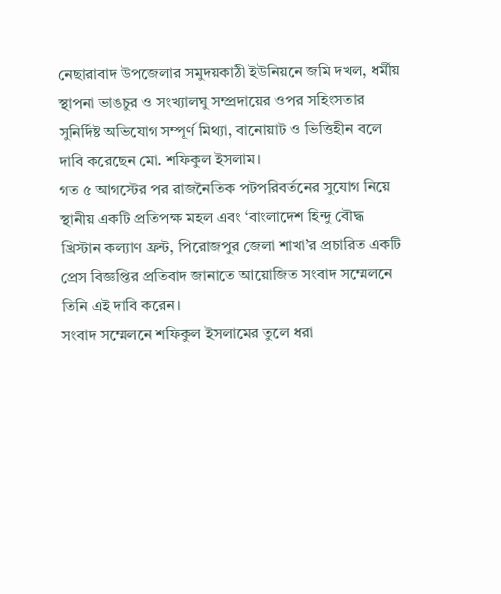নেছারাবাদ উপজেলার সমুদয়কাঠী ইউনিয়নে জমি দখল, ধর্মীয় স্থাপনা ভাঙচুর ও সংখ্যালঘু সম্প্রদায়ের ওপর সহিংসতার সুনির্দিষ্ট অভিযোগ সম্পূর্ণ মিথ্যা, বানোয়াট ও ভিত্তিহীন বলে দাবি করেছেন মো. শফিকুল ইসলাম।
গত ৫ আগস্টের পর রাজনৈতিক পটপরিবর্তনের সুযোগ নিয়ে স্থানীয় একটি প্রতিপক্ষ মহল এবং ‘বাংলাদেশ হিন্দু বৌদ্ধ খ্রিস্টান কল্যাণ ফ্রন্ট, পিরোজপুর জেলা শাখা’র প্রচারিত একটি প্রেস বিজ্ঞপ্তির প্রতিবাদ জানাতে আয়োজিত সংবাদ সম্মেলনে তিনি এই দাবি করেন।
সংবাদ সম্মেলনে শফিকুল ইসলামের তুলে ধরা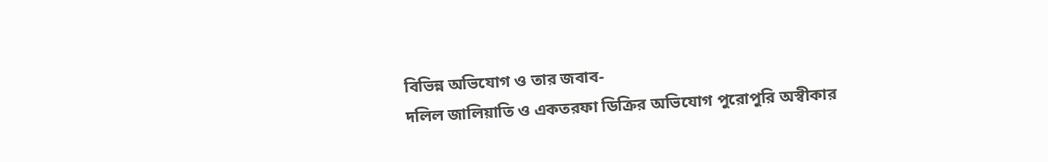বিভিন্ন অভিযোগ ও তার জবাব-
দলিল জালিয়াতি ও একতরফা ডিক্রির অভিযোগ পুরোপুরি অস্বীকার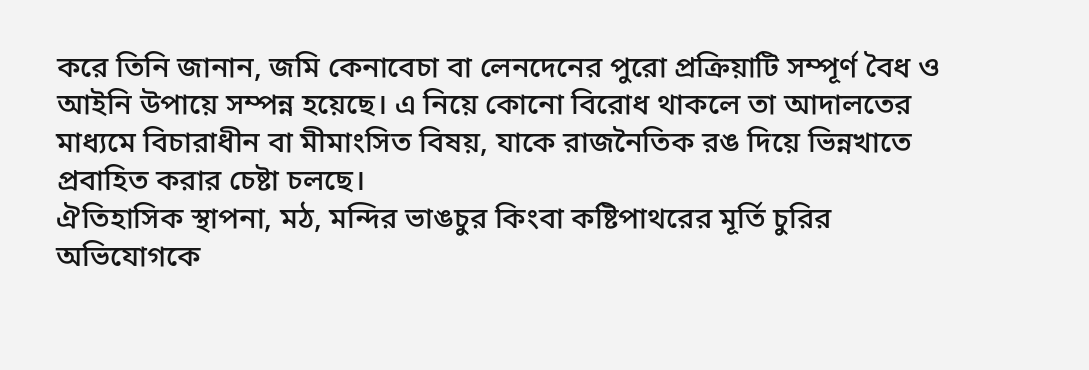করে তিনি জানান, জমি কেনাবেচা বা লেনদেনের পুরো প্রক্রিয়াটি সম্পূর্ণ বৈধ ও আইনি উপায়ে সম্পন্ন হয়েছে। এ নিয়ে কোনো বিরোধ থাকলে তা আদালতের মাধ্যমে বিচারাধীন বা মীমাংসিত বিষয়, যাকে রাজনৈতিক রঙ দিয়ে ভিন্নখাতে প্রবাহিত করার চেষ্টা চলছে।
ঐতিহাসিক স্থাপনা, মঠ, মন্দির ভাঙচুর কিংবা কষ্টিপাথরের মূর্তি চুরির অভিযোগকে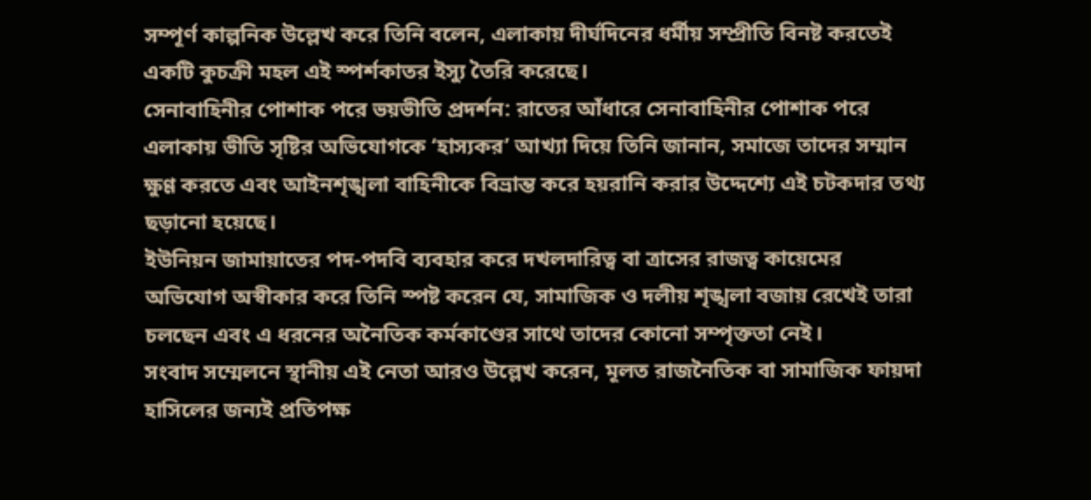সম্পূর্ণ কাল্পনিক উল্লেখ করে তিনি বলেন, এলাকায় দীর্ঘদিনের ধর্মীয় সম্প্রীতি বিনষ্ট করতেই একটি কুচক্রী মহল এই স্পর্শকাতর ইস্যু তৈরি করেছে।
সেনাবাহিনীর পোশাক পরে ভয়ভীতি প্রদর্শন: রাতের আঁধারে সেনাবাহিনীর পোশাক পরে এলাকায় ভীতি সৃষ্টির অভিযোগকে ‘হাস্যকর’ আখ্যা দিয়ে তিনি জানান, সমাজে তাদের সম্মান ক্ষুণ্ণ করতে এবং আইনশৃঙ্খলা বাহিনীকে বিভ্রান্ত করে হয়রানি করার উদ্দেশ্যে এই চটকদার তথ্য ছড়ানো হয়েছে।
ইউনিয়ন জামায়াতের পদ-পদবি ব্যবহার করে দখলদারিত্ব বা ত্রাসের রাজত্ব কায়েমের অভিযোগ অস্বীকার করে তিনি স্পষ্ট করেন যে, সামাজিক ও দলীয় শৃঙ্খলা বজায় রেখেই তারা চলছেন এবং এ ধরনের অনৈতিক কর্মকাণ্ডের সাথে তাদের কোনো সম্পৃক্ততা নেই।
সংবাদ সম্মেলনে স্থানীয় এই নেতা আরও উল্লেখ করেন, মূলত রাজনৈতিক বা সামাজিক ফায়দা হাসিলের জন্যই প্রতিপক্ষ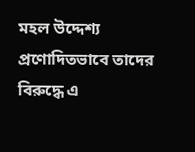মহল উদ্দেশ্য প্রণোদিতভাবে তাদের বিরুদ্ধে এ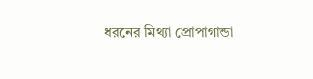ধরনের মিথ্যা প্রোপাগান্ডা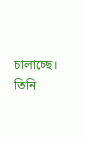চালাচ্ছে। তিনি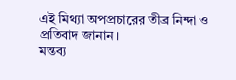এই মিথ্যা অপপ্রচারের তীব্র নিন্দা ও প্রতিবাদ জানান।
মন্তব্য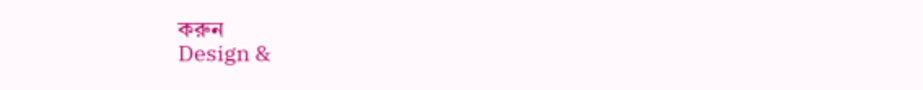করুন
Design &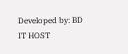Developed by: BD IT HOST